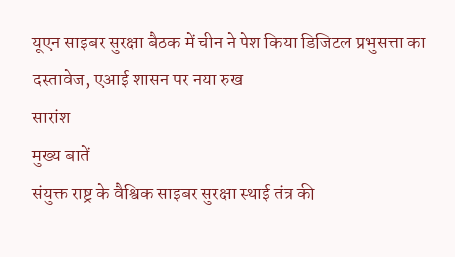यूएन साइबर सुरक्षा बैठक में चीन ने पेश किया डिजिटल प्रभुसत्ता का दस्तावेज, एआई शासन पर नया रुख
सारांश
मुख्य बातें
संयुक्त राष्ट्र के वैश्विक साइबर सुरक्षा स्थाई तंत्र की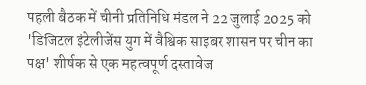पहली बैठक में चीनी प्रतिनिधि मंडल ने 22 जुलाई 2025 को 'डिजिटल इंटेलीजेंस युग में वैश्विक साइबर शासन पर चीन का पक्ष' शीर्षक से एक महत्वपूर्ण दस्तावेज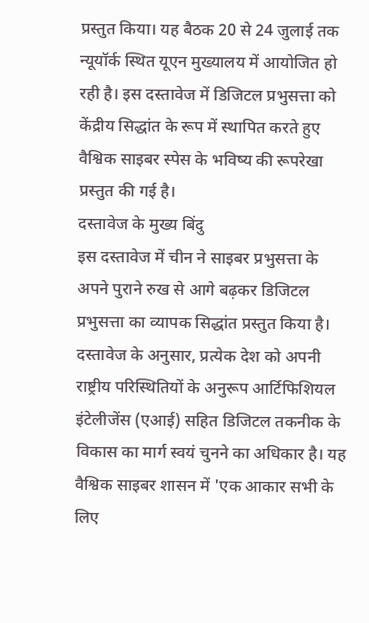प्रस्तुत किया। यह बैठक 20 से 24 जुलाई तक न्यूयॉर्क स्थित यूएन मुख्यालय में आयोजित हो रही है। इस दस्तावेज में डिजिटल प्रभुसत्ता को केंद्रीय सिद्धांत के रूप में स्थापित करते हुए वैश्विक साइबर स्पेस के भविष्य की रूपरेखा प्रस्तुत की गई है।
दस्तावेज के मुख्य बिंदु
इस दस्तावेज में चीन ने साइबर प्रभुसत्ता के अपने पुराने रुख से आगे बढ़कर डिजिटल प्रभुसत्ता का व्यापक सिद्धांत प्रस्तुत किया है। दस्तावेज के अनुसार, प्रत्येक देश को अपनी राष्ट्रीय परिस्थितियों के अनुरूप आर्टिफिशियल इंटेलीजेंस (एआई) सहित डिजिटल तकनीक के विकास का मार्ग स्वयं चुनने का अधिकार है। यह वैश्विक साइबर शासन में 'एक आकार सभी के लिए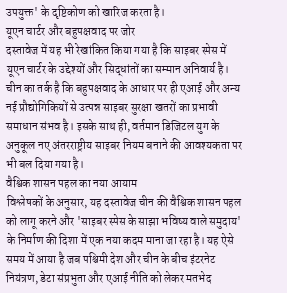उपयुक्त' के दृष्टिकोण को खारिज करता है।
यूएन चार्टर और बहुपक्षवाद पर जोर
दस्तावेज में यह भी रेखांकित किया गया है कि साइबर स्पेस में यूएन चार्टर के उद्देश्यों और सिद्धांतों का सम्मान अनिवार्य है। चीन का तर्क है कि बहुपक्षवाद के आधार पर ही एआई और अन्य नई प्रौद्योगिकियों से उत्पन्न साइबर सुरक्षा खतरों का प्रभावी समाधान संभव है। इसके साथ ही, वर्तमान डिजिटल युग के अनुकूल नए अंतरराष्ट्रीय साइबर नियम बनाने की आवश्यकता पर भी बल दिया गया है।
वैश्विक शासन पहल का नया आयाम
विश्लेषकों के अनुसार, यह दस्तावेज चीन की वैश्विक शासन पहल को लागू करने और 'साइबर स्पेस के साझा भविष्य वाले समुदाय' के निर्माण की दिशा में एक नया कदम माना जा रहा है। यह ऐसे समय में आया है जब पश्चिमी देश और चीन के बीच इंटरनेट नियंत्रण, डेटा संप्रभुता और एआई नीति को लेकर मतभेद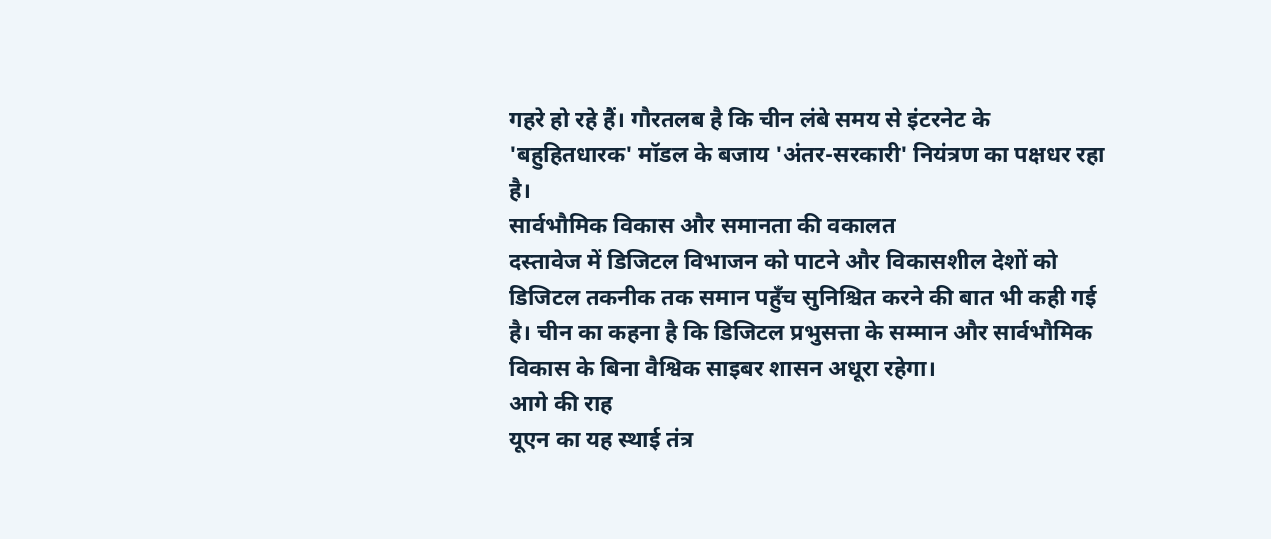गहरे हो रहे हैं। गौरतलब है कि चीन लंबे समय से इंटरनेट के 'बहुहितधारक' मॉडल के बजाय 'अंतर-सरकारी' नियंत्रण का पक्षधर रहा है।
सार्वभौमिक विकास और समानता की वकालत
दस्तावेज में डिजिटल विभाजन को पाटने और विकासशील देशों को डिजिटल तकनीक तक समान पहुँच सुनिश्चित करने की बात भी कही गई है। चीन का कहना है कि डिजिटल प्रभुसत्ता के सम्मान और सार्वभौमिक विकास के बिना वैश्विक साइबर शासन अधूरा रहेगा।
आगे की राह
यूएन का यह स्थाई तंत्र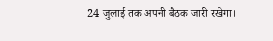24 जुलाई तक अपनी बैठक जारी रखेगा।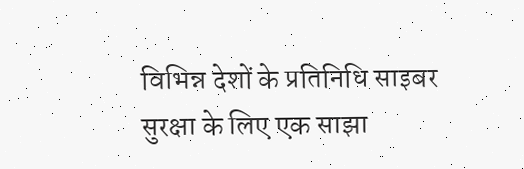विभिन्न देशों के प्रतिनिधि साइबर सुरक्षा के लिए एक साझा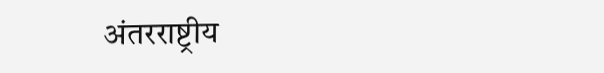अंतरराष्ट्रीय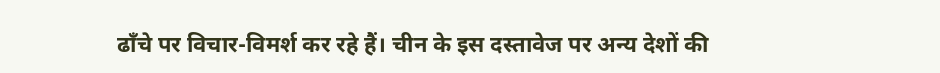ढाँचे पर विचार-विमर्श कर रहे हैं। चीन के इस दस्तावेज पर अन्य देशों की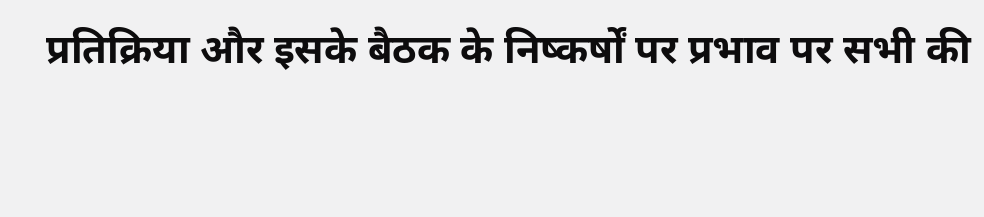प्रतिक्रिया और इसके बैठक के निष्कर्षों पर प्रभाव पर सभी की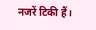नजरें टिकी हैं।